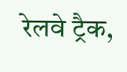रेलवे ट्रैक,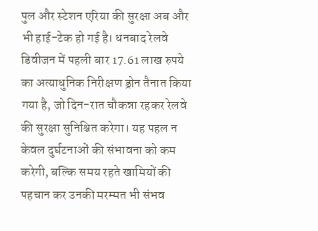पुल और स्टेशन एरिया की सुरक्षा अब और भी हाई-टेक हो गई है। धनबाद रेलवे डिवीजन में पहली बार 17.61 लाख रुपये का अत्याधुनिक निरीक्षण ड्रोन तैनात किया गया है, जो दिन-रात चौकन्ना रहकर रेलवे की सुरक्षा सुनिश्चित करेगा। यह पहल न केवल दुर्घटनाओं की संभावना को कम करेगी, बल्कि समय रहते खामियों की पहचान कर उनकी मरम्मत भी संभव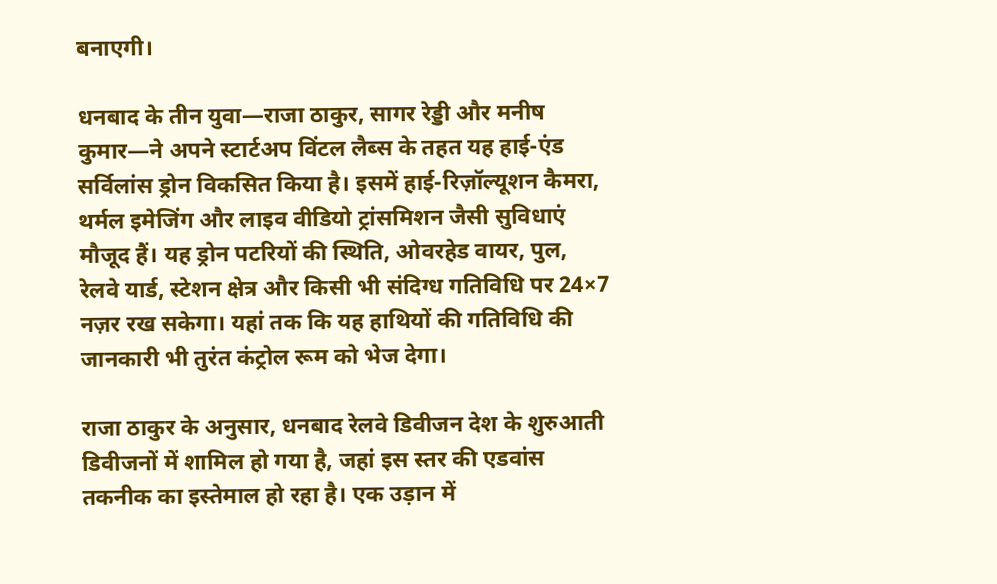बनाएगी।

धनबाद के तीन युवा—राजा ठाकुर, सागर रेड्डी और मनीष कुमार—ने अपने स्टार्टअप विंटल लैब्स के तहत यह हाई-एंड सर्विलांस ड्रोन विकसित किया है। इसमें हाई-रिज़ॉल्यूशन कैमरा, थर्मल इमेजिंग और लाइव वीडियो ट्रांसमिशन जैसी सुविधाएं मौजूद हैं। यह ड्रोन पटरियों की स्थिति, ओवरहेड वायर, पुल, रेलवे यार्ड, स्टेशन क्षेत्र और किसी भी संदिग्ध गतिविधि पर 24×7 नज़र रख सकेगा। यहां तक कि यह हाथियों की गतिविधि की जानकारी भी तुरंत कंट्रोल रूम को भेज देगा।

राजा ठाकुर के अनुसार, धनबाद रेलवे डिवीजन देश के शुरुआती डिवीजनों में शामिल हो गया है, जहां इस स्तर की एडवांस तकनीक का इस्तेमाल हो रहा है। एक उड़ान में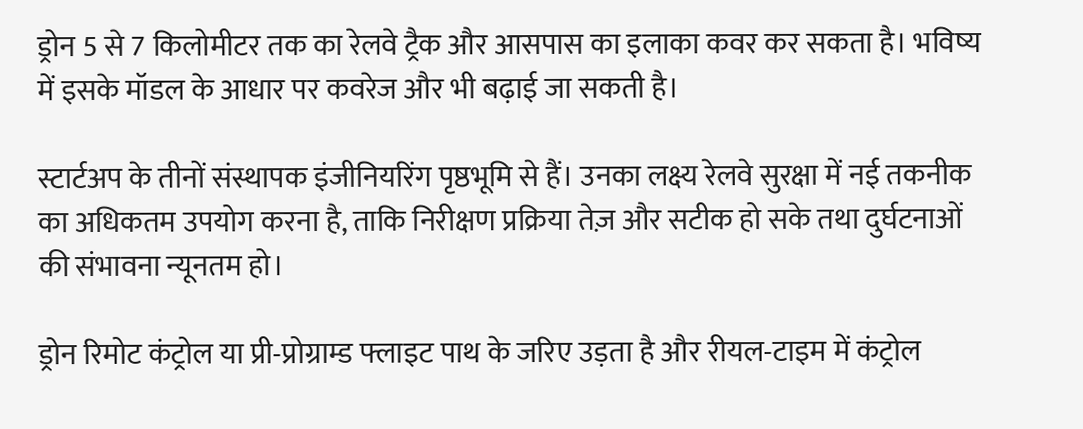ड्रोन 5 से 7 किलोमीटर तक का रेलवे ट्रैक और आसपास का इलाका कवर कर सकता है। भविष्य में इसके मॉडल के आधार पर कवरेज और भी बढ़ाई जा सकती है।

स्टार्टअप के तीनों संस्थापक इंजीनियरिंग पृष्ठभूमि से हैं। उनका लक्ष्य रेलवे सुरक्षा में नई तकनीक का अधिकतम उपयोग करना है, ताकि निरीक्षण प्रक्रिया तेज़ और सटीक हो सके तथा दुर्घटनाओं की संभावना न्यूनतम हो।

ड्रोन रिमोट कंट्रोल या प्री-प्रोग्राम्ड फ्लाइट पाथ के जरिए उड़ता है और रीयल-टाइम में कंट्रोल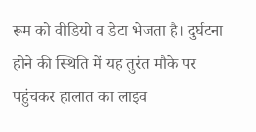रूम को वीडियो व डेटा भेजता है। दुर्घटना होने की स्थिति में यह तुरंत मौके पर पहुंचकर हालात का लाइव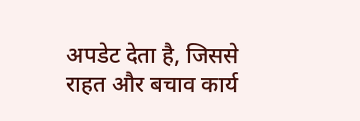अपडेट देता है, जिससे राहत और बचाव कार्य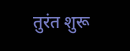तुरंत शुरू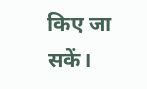किए जा सकें।